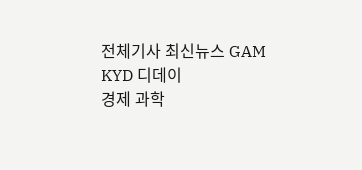전체기사 최신뉴스 GAM
KYD 디데이
경제 과학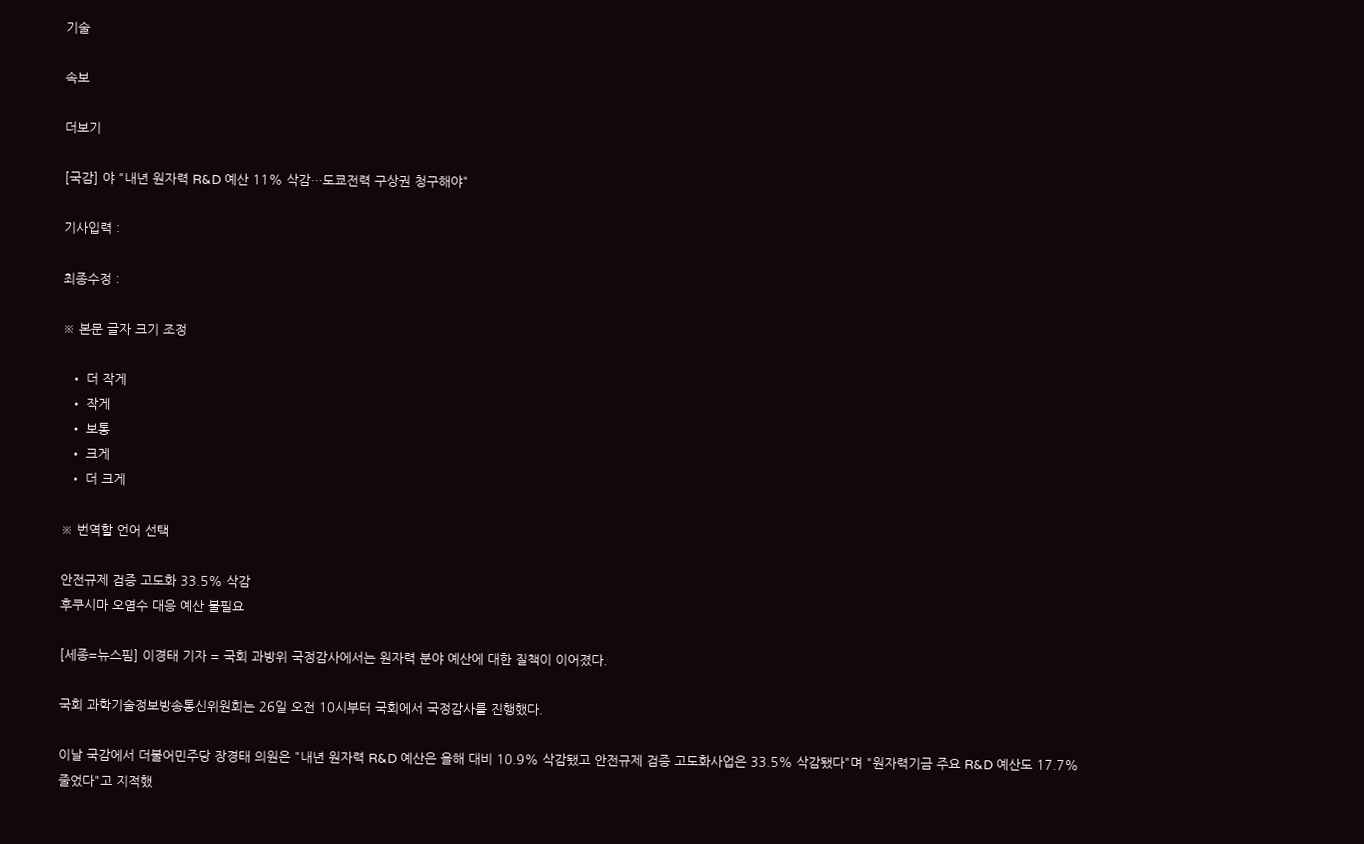기술

속보

더보기

[국감] 야 "내년 원자력 R&D 예산 11% 삭감…도쿄전력 구상권 청구해야"

기사입력 :

최종수정 :

※ 본문 글자 크기 조정

  • 더 작게
  • 작게
  • 보통
  • 크게
  • 더 크게

※ 번역할 언어 선택

안전규제 검증 고도화 33.5% 삭감
후쿠시마 오염수 대응 예산 불필요

[세종=뉴스핌] 이경태 기자 = 국회 과방위 국정감사에서는 원자력 분야 예산에 대한 질책이 이어졌다.

국회 과학기술정보방송통신위원회는 26일 오전 10시부터 국회에서 국정감사를 진행했다.

이날 국감에서 더불어민주당 장경태 의원은 "내년 원자력 R&D 예산은 올해 대비 10.9% 삭감됐고 안전규제 검증 고도화사업은 33.5% 삭감됐다"며 "원자력기금 주요 R&D 예산도 17.7% 줄었다"고 지적했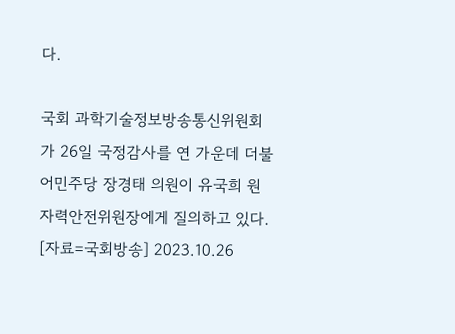다.

국회 과학기술정보방송통신위원회가 26일 국정감사를 연 가운데 더불어민주당 장경태 의원이 유국희 원자력안전위원장에게 질의하고 있다. [자료=국회방송] 2023.10.26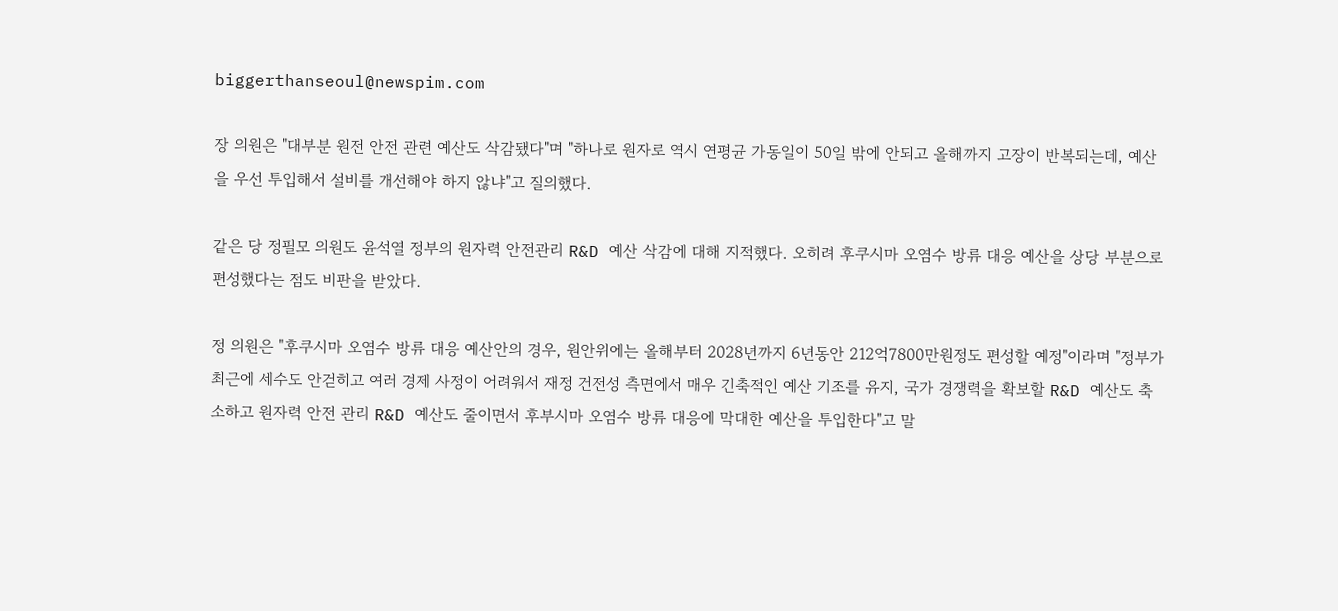biggerthanseoul@newspim.com

장 의원은 "대부분 원전 안전 관련 예산도 삭감됐다"며 "하나로 원자로 역시 연평균 가동일이 50일 밖에 안되고 올해까지 고장이 반복되는데, 예산을 우선 투입해서 설비를 개선해야 하지 않냐"고 질의했다.

같은 당 정필모 의원도 윤석열 정부의 원자력 안전관리 R&D 예산 삭감에 대해 지적했다. 오히려 후쿠시마 오염수 방류 대응 예산을 상당 부분으로 편성했다는 점도 비판을 받았다.

정 의원은 "후쿠시마 오염수 방류 대응 예산안의 경우, 원안위에는 올해부터 2028년까지 6년동안 212억7800만원정도 편성할 예정"이라며 "정부가 최근에 세수도 안걷히고 여러 경제 사정이 어려워서 재정 건전성 측면에서 매우 긴축적인 예산 기조를 유지, 국가 경쟁력을 확보할 R&D 예산도 축소하고 원자력 안전 관리 R&D 예산도 줄이면서 후부시마 오염수 방류 대응에 막대한 예산을 투입한다"고 말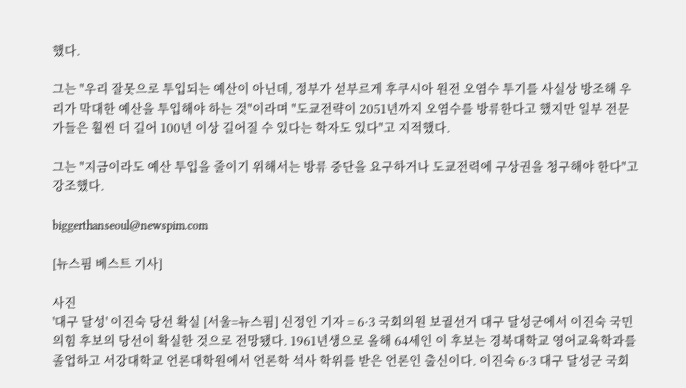했다.

그는 "우리 잘못으로 투입되는 예산이 아닌데, 정부가 섣부르게 후쿠시아 원전 오염수 투기를 사실상 방조해 우리가 막대한 예산을 투입해야 하는 것"이라며 "도쿄전략이 2051년까지 오염수를 방류한다고 했지만 일부 전문가들은 훨씬 더 길어 100년 이상 길어질 수 있다는 학자도 있다"고 지적했다.

그는 "지금이라도 예산 투입을 줄이기 위해서는 방류 중단을 요구하거나 도쿄전력에 구상권을 청구해야 한다"고 강조했다.

biggerthanseoul@newspim.com

[뉴스핌 베스트 기사]

사진
'대구 달성' 이진숙 당선 확실 [서울=뉴스핌] 신정인 기자 = 6·3 국회의원 보궐선거 대구 달성군에서 이진숙 국민의힘 후보의 당선이 확실한 것으로 전망됐다. 1961년생으로 올해 64세인 이 후보는 경북대학교 영어교육학과를 졸업하고 서강대학교 언론대학원에서 언론학 석사 학위를 받은 언론인 출신이다. 이진숙 6·3 대구 달성군 국회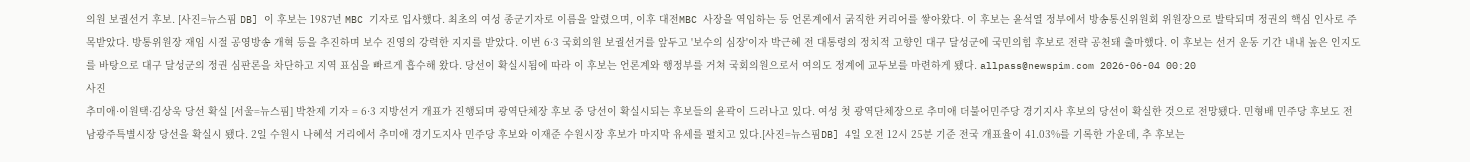의원 보궐선거 후보. [사진=뉴스핌 DB] 이 후보는 1987년 MBC 기자로 입사했다. 최초의 여성 종군기자로 이름을 알렸으며, 이후 대전MBC 사장을 역임하는 등 언론계에서 굵직한 커리어를 쌓아왔다. 이 후보는 윤석열 정부에서 방송통신위원회 위원장으로 발탁되며 정권의 핵심 인사로 주목받았다. 방통위원장 재임 시절 공영방송 개혁 등을 추진하며 보수 진영의 강력한 지지를 받았다. 이번 6·3 국회의원 보궐선거를 앞두고 '보수의 심장'이자 박근혜 전 대통령의 정치적 고향인 대구 달성군에 국민의힘 후보로 전략 공천돼 출마했다. 이 후보는 선거 운동 기간 내내 높은 인지도를 바탕으로 대구 달성군의 정권 심판론을 차단하고 지역 표심을 빠르게 흡수해 왔다. 당선이 확실시됨에 따라 이 후보는 언론계와 행정부를 거쳐 국회의원으로서 여의도 정계에 교두보를 마련하게 됐다. allpass@newspim.com 2026-06-04 00:20
사진
추미애·이원택·김상욱 당선 확실 [서울=뉴스핌] 박찬제 기자 = 6·3 지방선거 개표가 진행되며 광역단체장 후보 중 당선이 확실시되는 후보들의 윤곽이 드러나고 있다. 여성 첫 광역단체장으로 추미애 더불어민주당 경기지사 후보의 당선이 확실한 것으로 전망됐다. 민형배 민주당 후보도 전남광주특별시장 당선을 확실시 됐다. 2일 수원시 나혜석 거리에서 추미애 경기도지사 민주당 후보와 이재준 수원시장 후보가 마지막 유세를 펼치고 있다.[사진=뉴스핌DB] 4일 오전 12시 25분 기준 전국 개표율이 41.03%를 기록한 가운데, 추 후보는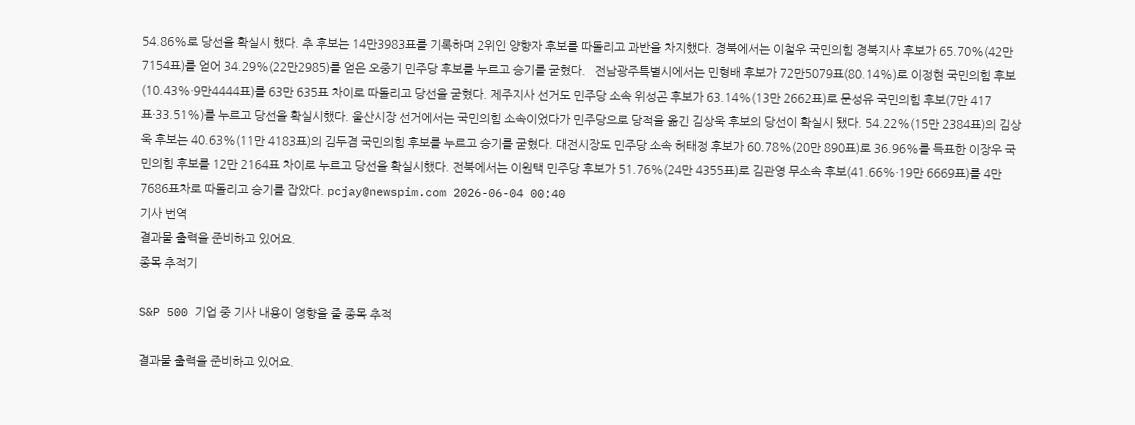54.86%로 당선을 확실시 했다. 추 후보는 14만3983표를 기록하며 2위인 양향자 후보를 따돌리고 과반을 차지했다. 경북에서는 이철우 국민의힘 경북지사 후보가 65.70%(42만7154표)를 얻어 34.29%(22만2985)를 얻은 오중기 민주당 후보를 누르고 승기를 굳혔다.   전남광주특별시에서는 민형배 후보가 72만5079표(80.14%)로 이정현 국민의힘 후보(10.43%·9만4444표)를 63만 635표 차이로 따돌리고 당선을 굳혔다. 제주지사 선거도 민주당 소속 위성곤 후보가 63.14%(13만 2662표)로 문성유 국민의힘 후보(7만 417표·33.51%)를 누르고 당선을 확실시했다. 울산시장 선거에서는 국민의힘 소속이었다가 민주당으로 당적을 옮긴 김상욱 후보의 당선이 확실시 됐다. 54.22%(15만 2384표)의 김상욱 후보는 40.63%(11만 4183표)의 김두겸 국민의힘 후보를 누르고 승기를 굳혔다. 대전시장도 민주당 소속 허태정 후보가 60.78%(20만 890표)로 36.96%를 득표한 이장우 국민의힘 후보를 12만 2164표 차이로 누르고 당선을 확실시했다. 전북에서는 이원택 민주당 후보가 51.76%(24만 4355표)로 김관영 무소속 후보(41.66%·19만 6669표)를 4만 7686표차로 따돌리고 승기를 잡았다. pcjay@newspim.com 2026-06-04 00:40
기사 번역
결과물 출력을 준비하고 있어요.
종목 추적기

S&P 500 기업 중 기사 내용이 영향을 줄 종목 추적

결과물 출력을 준비하고 있어요.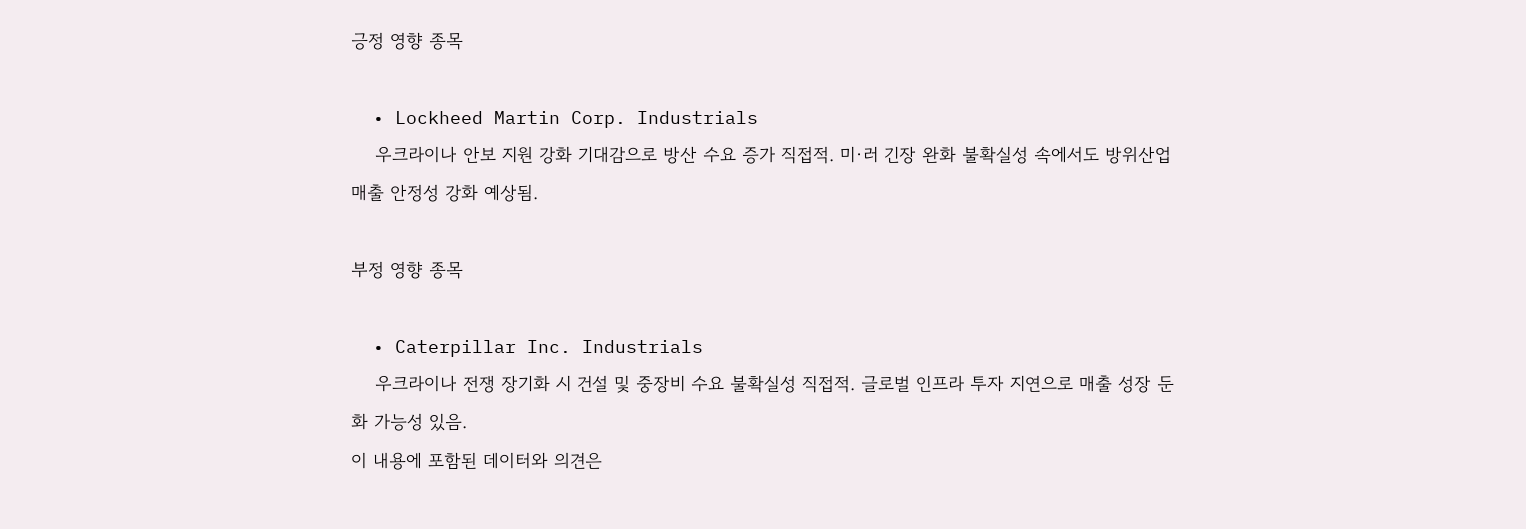긍정 영향 종목

  • Lockheed Martin Corp. Industrials
    우크라이나 안보 지원 강화 기대감으로 방산 수요 증가 직접적. 미·러 긴장 완화 불확실성 속에서도 방위산업 매출 안정성 강화 예상됨.

부정 영향 종목

  • Caterpillar Inc. Industrials
    우크라이나 전쟁 장기화 시 건설 및 중장비 수요 불확실성 직접적. 글로벌 인프라 투자 지연으로 매출 성장 둔화 가능성 있음.
이 내용에 포함된 데이터와 의견은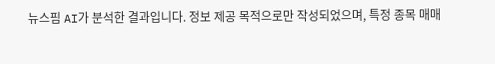뉴스핌 AI가 분석한 결과입니다. 정보 제공 목적으로만 작성되었으며, 특정 종목 매매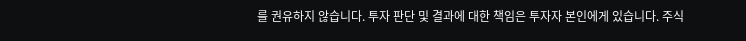를 권유하지 않습니다. 투자 판단 및 결과에 대한 책임은 투자자 본인에게 있습니다. 주식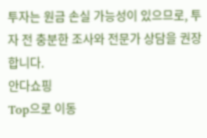투자는 원금 손실 가능성이 있으므로, 투자 전 충분한 조사와 전문가 상담을 권장합니다.
안다쇼핑
Top으로 이동